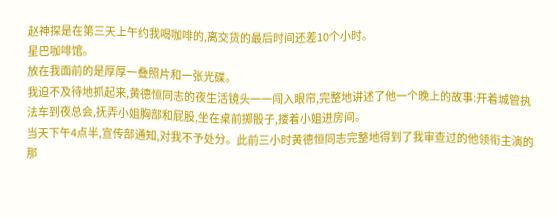赵神探是在第三天上午约我喝咖啡的,离交货的最后时间还差10个小时。
星巴咖啡馆。
放在我面前的是厚厚一叠照片和一张光碟。
我迫不及待地抓起来,黄德恒同志的夜生活镜头一一闯入眼帘,完整地讲述了他一个晚上的故事:开着城管执法车到夜总会,抚弄小姐胸部和屁股,坐在桌前掷骰子,搂着小姐进房间。
当天下午4点半,宣传部通知,对我不予处分。此前三小时黄德恒同志完整地得到了我审查过的他领衔主演的那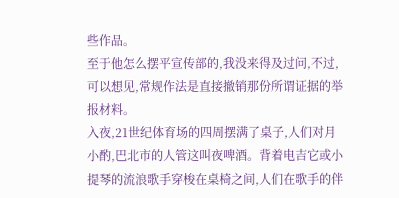些作品。
至于他怎么摆平宣传部的,我没来得及过问,不过,可以想见,常规作法是直接撤销那份所谓证据的举报材料。
入夜,21世纪体育场的四周摆满了桌子,人们对月小酌,巴北市的人管这叫夜啤酒。背着电吉它或小提琴的流浪歌手穿梭在桌椅之间,人们在歌手的伴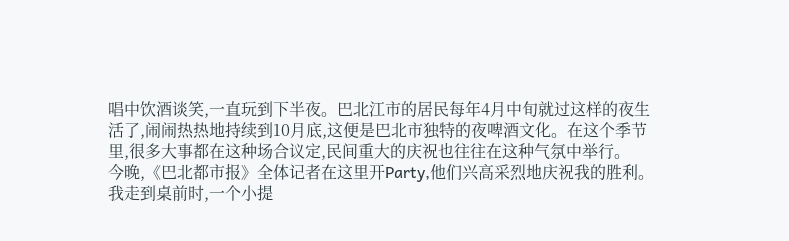唱中饮酒谈笑,一直玩到下半夜。巴北江市的居民每年4月中旬就过这样的夜生活了,闹闹热热地持续到10月底,这便是巴北市独特的夜啤酒文化。在这个季节里,很多大事都在这种场合议定,民间重大的庆祝也往往在这种气氛中举行。
今晚,《巴北都市报》全体记者在这里开Party,他们兴高采烈地庆祝我的胜利。
我走到桌前时,一个小提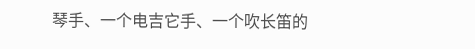琴手、一个电吉它手、一个吹长笛的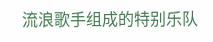流浪歌手组成的特别乐队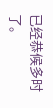已经恭候多时了。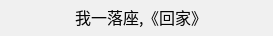我一落座,《回家》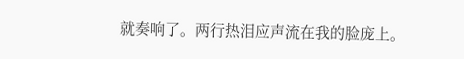就奏响了。两行热泪应声流在我的脸庞上。